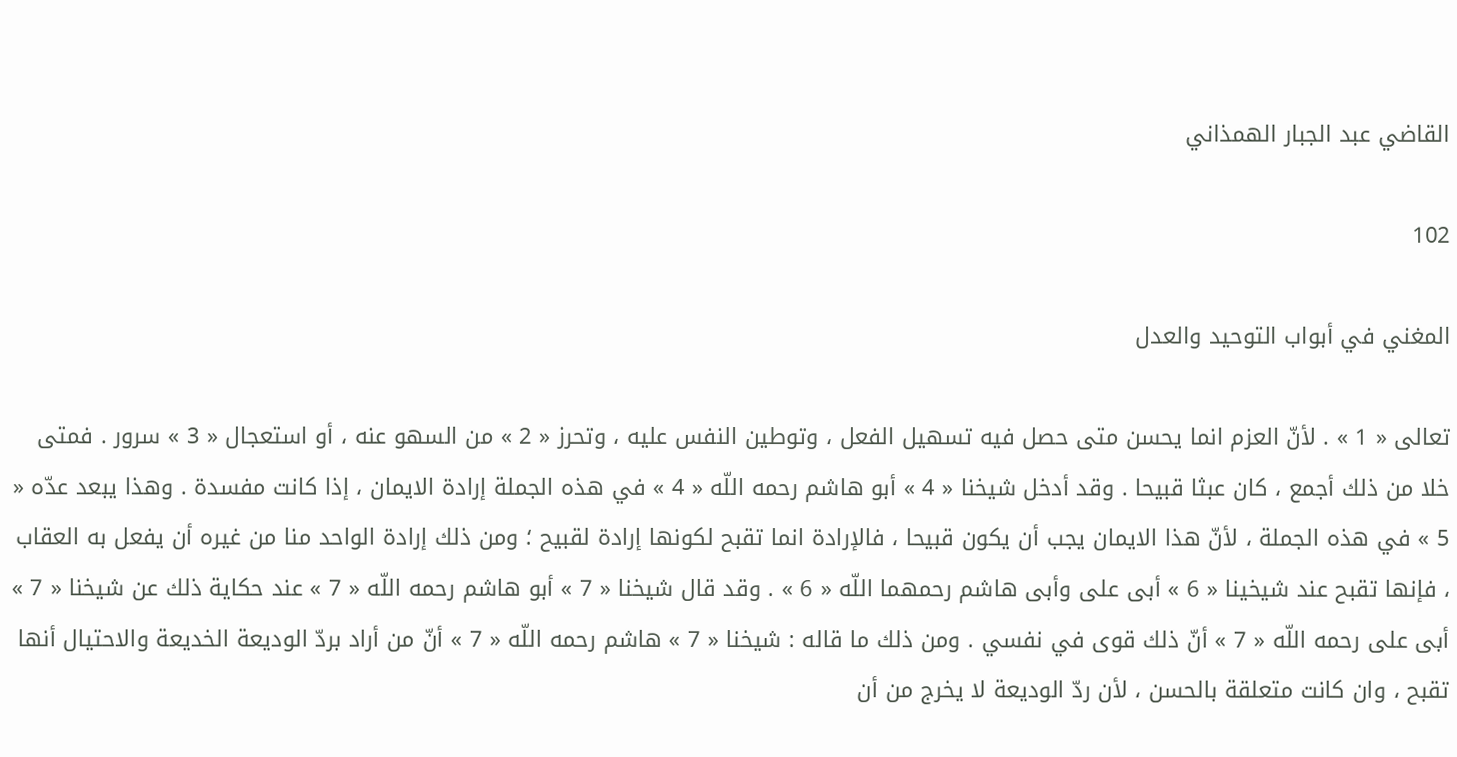القاضي عبد الجبار الهمذاني

102

المغني في أبواب التوحيد والعدل

تعالى « 1 » . لأنّ العزم انما يحسن متى حصل فيه تسهيل الفعل ، وتوطين النفس عليه ، وتحرز « 2 » من السهو عنه ، أو استعجال « 3 » سرور . فمتى خلا من ذلك أجمع ، كان عبثا قبيحا . وقد أدخل شيخنا « 4 » أبو هاشم رحمه اللّه « 4 » في هذه الجملة إرادة الايمان ، إذا كانت مفسدة . وهذا يبعد عدّه « 5 » في هذه الجملة ، لأنّ هذا الايمان يجب أن يكون قبيحا ، فالإرادة انما تقبح لكونها إرادة لقبيح ؛ ومن ذلك إرادة الواحد منا من غيره أن يفعل به العقاب ، فإنها تقبح عند شيخينا « 6 » أبى على وأبى هاشم رحمهما اللّه « 6 » . وقد قال شيخنا « 7 » أبو هاشم رحمه اللّه « 7 » عند حكاية ذلك عن شيخنا « 7 » أبى على رحمه اللّه « 7 » أنّ ذلك قوى في نفسي . ومن ذلك ما قاله : شيخنا « 7 » هاشم رحمه اللّه « 7 » أنّ من أراد بردّ الوديعة الخديعة والاحتيال أنها تقبح ، وان كانت متعلقة بالحسن ، لأن ردّ الوديعة لا يخرج من أن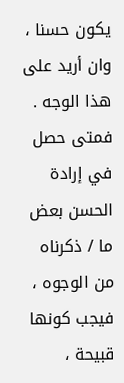يكون حسنا ، وان أريد على هذا الوجه . فمتى حصل في إرادة الحسن بعض ما / ذكرناه من الوجوه ، فيجب كونها قبيحة ،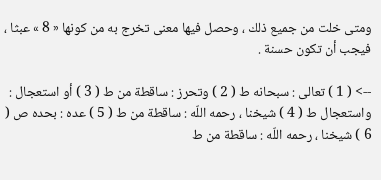ومتى خلت من جميع ذلك ، وحصل فيها معنى تخرج به من كونها « 8 » عبثا ، فيجب أن تكون حسنة .

--> ( 1 ) تعالى : سبحانه ط ( 2 ) وتحرز : ساقطة من ط ( 3 ) أو استعجال : واستعجال ط ( 4 ) شيخنا ، رحمه اللّه : ساقطة من ط ( 5 ) عده : بحده ص ( 6 ) شيخنا ، رحمه اللّه : ساقطة من ط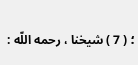؛ ( 7 ) شيخنا ، رحمه اللّه :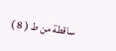ساقطة من ط ( 8 )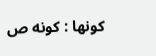كونها : كونه ص